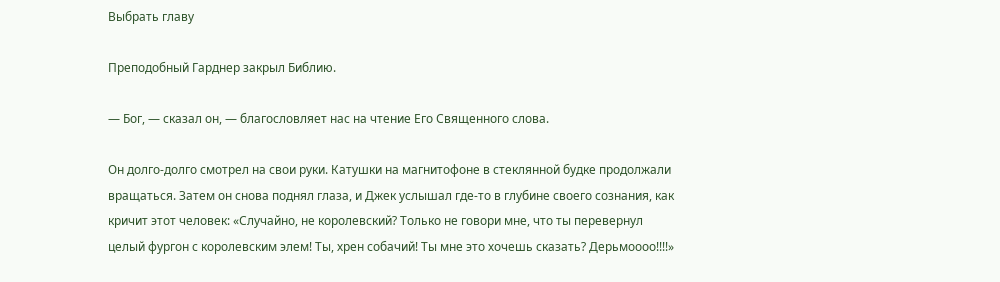Выбрать главу

Преподобный Гарднер закрыл Библию.

— Бог, — сказал он, — благословляет нас на чтение Его Священного слова.

Он долго-долго смотрел на свои руки. Катушки на магнитофоне в стеклянной будке продолжали вращаться. Затем он снова поднял глаза, и Джек услышал где-то в глубине своего сознания, как кричит этот человек: «Случайно, не королевский? Только не говори мне, что ты перевернул целый фургон с королевским элем! Ты, хрен собачий! Ты мне это хочешь сказать? Дерьмоооо!!!!»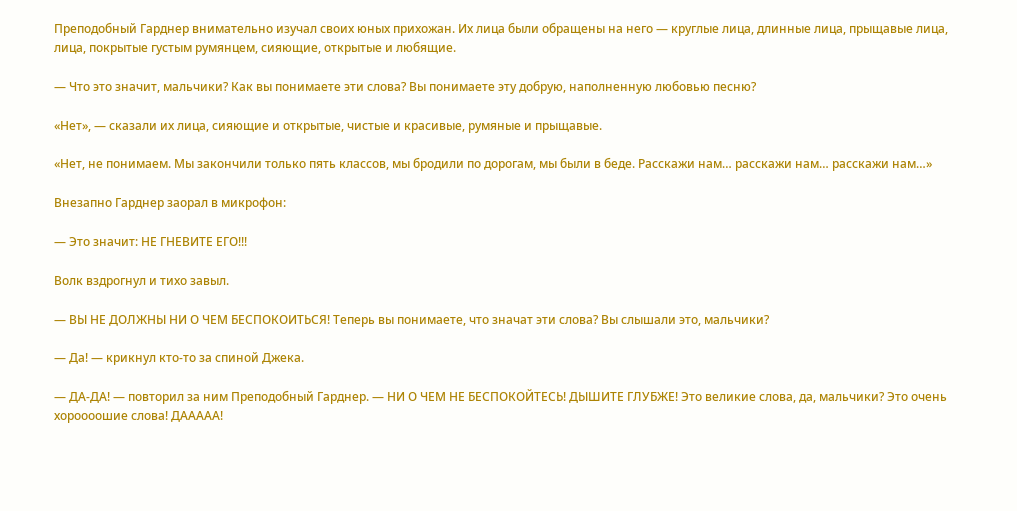Преподобный Гарднер внимательно изучал своих юных прихожан. Их лица были обращены на него — круглые лица, длинные лица, прыщавые лица, лица, покрытые густым румянцем, сияющие, открытые и любящие.

— Что это значит, мальчики? Как вы понимаете эти слова? Вы понимаете эту добрую, наполненную любовью песню?

«Нет», — сказали их лица, сияющие и открытые, чистые и красивые, румяные и прыщавые.

«Нет, не понимаем. Мы закончили только пять классов, мы бродили по дорогам, мы были в беде. Расскажи нам… расскажи нам… расскажи нам…»

Внезапно Гарднер заорал в микрофон:

— Это значит: НЕ ГНЕВИТЕ ЕГО!!!

Волк вздрогнул и тихо завыл.

— ВЫ НЕ ДОЛЖНЫ НИ О ЧЕМ БЕСПОКОИТЬСЯ! Теперь вы понимаете, что значат эти слова? Вы слышали это, мальчики?

— Да! — крикнул кто-то за спиной Джека.

— ДА-ДА! — повторил за ним Преподобный Гарднер. — НИ О ЧЕМ НЕ БЕСПОКОЙТЕСЬ! ДЫШИТЕ ГЛУБЖЕ! Это великие слова, да, мальчики? Это очень хороооошие слова! ДААААА!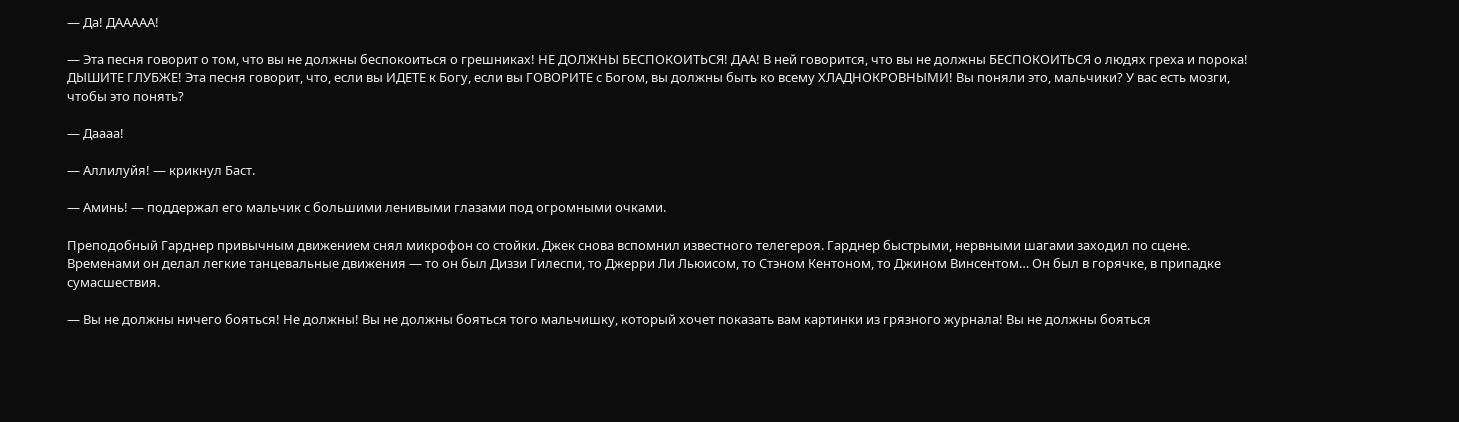— Да! ДААААА!

— Эта песня говорит о том, что вы не должны беспокоиться о грешниках! НЕ ДОЛЖНЫ БЕСПОКОИТЬСЯ! ДАА! В ней говорится, что вы не должны БЕСПОКОИТЬСЯ о людях греха и порока! ДЫШИТЕ ГЛУБЖЕ! Эта песня говорит, что, если вы ИДЕТЕ к Богу, если вы ГОВОРИТЕ с Богом, вы должны быть ко всему ХЛАДНОКРОВНЫМИ! Вы поняли это, мальчики? У вас есть мозги, чтобы это понять?

— Даааа!

— Аллилуйя! — крикнул Баст.

— Аминь! — поддержал его мальчик с большими ленивыми глазами под огромными очками.

Преподобный Гарднер привычным движением снял микрофон со стойки. Джек снова вспомнил известного телегероя. Гарднер быстрыми, нервными шагами заходил по сцене. Временами он делал легкие танцевальные движения — то он был Диззи Гилеспи, то Джерри Ли Льюисом, то Стэном Кентоном, то Джином Винсентом… Он был в горячке, в припадке сумасшествия.

— Вы не должны ничего бояться! Не должны! Вы не должны бояться того мальчишку, который хочет показать вам картинки из грязного журнала! Вы не должны бояться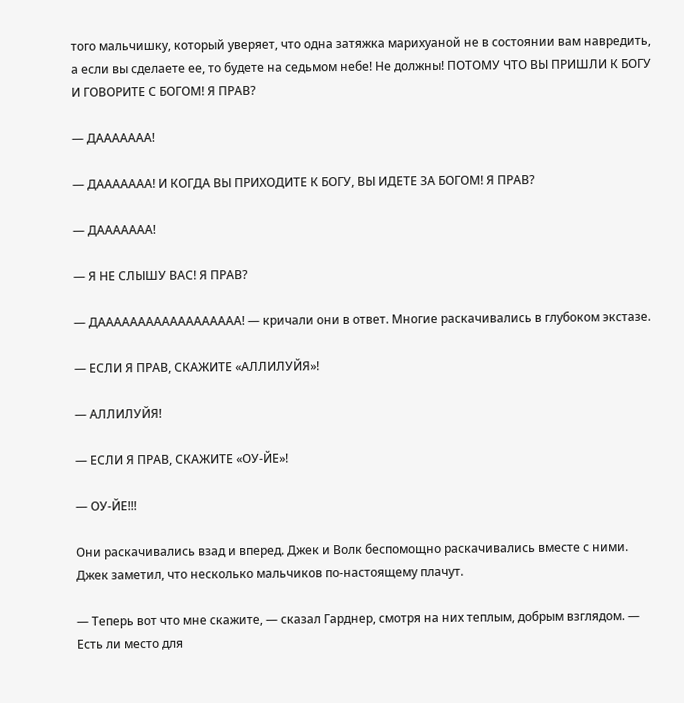того мальчишку, который уверяет, что одна затяжка марихуаной не в состоянии вам навредить, а если вы сделаете ее, то будете на седьмом небе! Не должны! ПОТОМУ ЧТО ВЫ ПРИШЛИ К БОГУ И ГОВОРИТЕ С БОГОМ! Я ПРАВ?

— ДААААААА!

— ДААААААА! И КОГДА ВЫ ПРИХОДИТЕ К БОГУ, ВЫ ИДЕТЕ ЗА БОГОМ! Я ПРАВ?

— ДААААААА!

— Я НЕ СЛЫШУ ВАС! Я ПРАВ?

— ДАААААААААААААААААА! — кричали они в ответ. Многие раскачивались в глубоком экстазе.

— ЕСЛИ Я ПРАВ, СКАЖИТЕ «АЛЛИЛУЙЯ»!

— АЛЛИЛУЙЯ!

— ЕСЛИ Я ПРАВ, СКАЖИТЕ «ОУ-ЙЕ»!

— ОУ-ЙЕ!!!

Они раскачивались взад и вперед. Джек и Волк беспомощно раскачивались вместе с ними. Джек заметил, что несколько мальчиков по-настоящему плачут.

— Теперь вот что мне скажите, — сказал Гарднер, смотря на них теплым, добрым взглядом. — Есть ли место для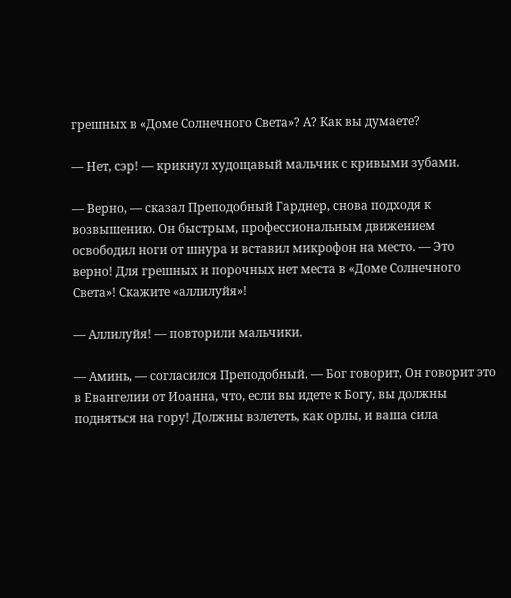грешных в «Доме Солнечного Света»? А? Как вы думаете?

— Нет, сэр! — крикнул худощавый мальчик с кривыми зубами.

— Верно, — сказал Преподобный Гарднер, снова подходя к возвышению. Он быстрым, профессиональным движением освободил ноги от шнура и вставил микрофон на место. — Это верно! Для грешных и порочных нет места в «Доме Солнечного Света»! Скажите «аллилуйя»!

— Аллилуйя! — повторили мальчики.

— Аминь, — согласился Преподобный. — Бог говорит, Он говорит это в Евангелии от Иоанна, что, если вы идете к Богу, вы должны подняться на гору! Должны взлететь, как орлы, и ваша сила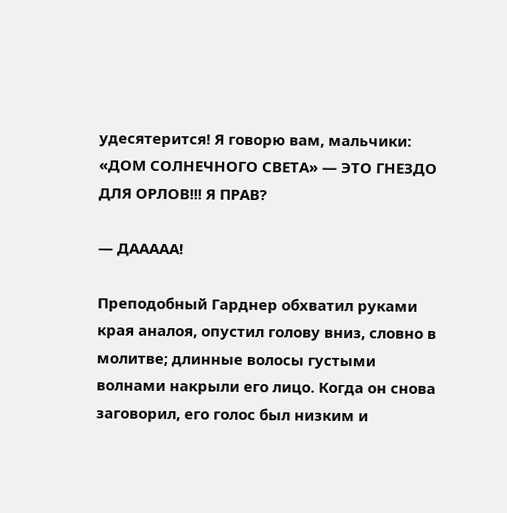удесятерится! Я говорю вам, мальчики: «ДОМ СОЛНЕЧНОГО СВЕТА» — ЭТО ГНЕЗДО ДЛЯ ОРЛОВ!!! Я ПРАВ?

— ДААААА!

Преподобный Гарднер обхватил руками края аналоя, опустил голову вниз, словно в молитве; длинные волосы густыми волнами накрыли его лицо. Когда он снова заговорил, его голос был низким и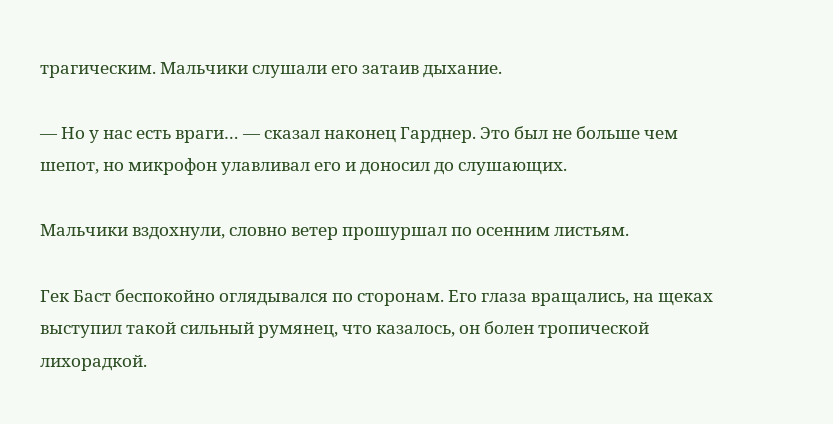трагическим. Мальчики слушали его затаив дыхание.

— Но у нас есть враги… — сказал наконец Гарднер. Это был не больше чем шепот, но микрофон улавливал его и доносил до слушающих.

Мальчики вздохнули, словно ветер прошуршал по осенним листьям.

Гек Баст беспокойно оглядывался по сторонам. Его глаза вращались, на щеках выступил такой сильный румянец, что казалось, он болен тропической лихорадкой.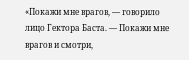«Покажи мне врагов, — говорило лицо Гектора Баста. — Покажи мне врагов и смотри,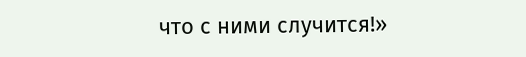что с ними случится!»